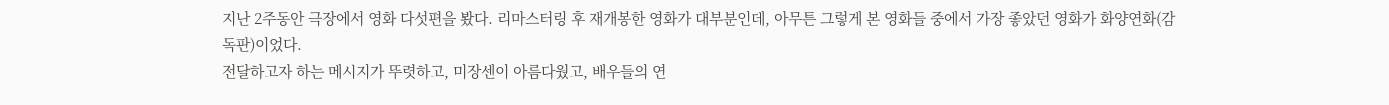지난 2주동안 극장에서 영화 다섯편을 봤다. 리마스터링 후 재개봉한 영화가 대부분인데, 아무튼 그렇게 본 영화들 중에서 가장 좋았던 영화가 화양연화(감독판)이었다.
전달하고자 하는 메시지가 뚜렷하고, 미장센이 아름다웠고, 배우들의 연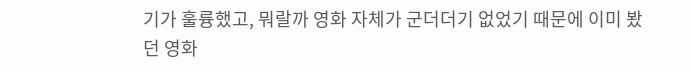기가 훌륭했고, 뭐랄까 영화 자체가 군더더기 없었기 때문에 이미 봤던 영화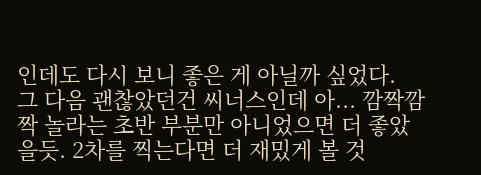인데도 다시 보니 좋은 게 아닐까 싶었다.
그 다음 괜찮았던건 씨너스인데 아... 깜짝깜짝 놀라는 초반 부분만 아니었으면 더 좋았을듯. 2차를 찍는다면 더 재밌게 볼 것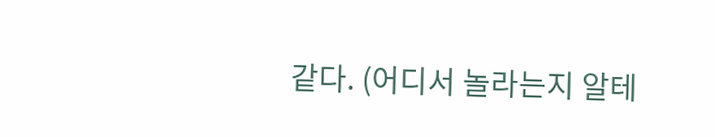같다. (어디서 놀라는지 알테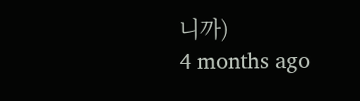니까)
4 months ago